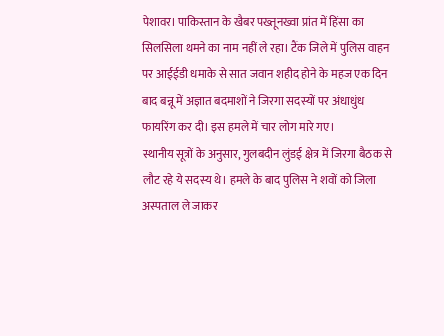पेशावर। पाकिस्तान के खैबर पख्तूनख्वा प्रांत में हिंसा का सिलसिला थमने का नाम नहीं ले रहा। टैंक जिले में पुलिस वाहन पर आईईडी धमाके से सात जवान शहीद होने के महज एक दिन बाद बन्नू में अज्ञात बदमाशों ने जिरगा सदस्यों पर अंधाधुंध फायरिंग कर दी। इस हमले में चार लोग मारे गए।
स्थानीय सूत्रों के अनुसार, गुलबदीन लुंडई क्षेत्र में जिरगा बैठक से लौट रहे ये सदस्य थे। हमले के बाद पुलिस ने शवों को जिला अस्पताल ले जाकर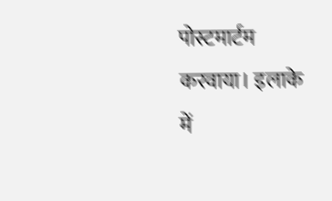पोस्टमार्टम करवाया। इलाके में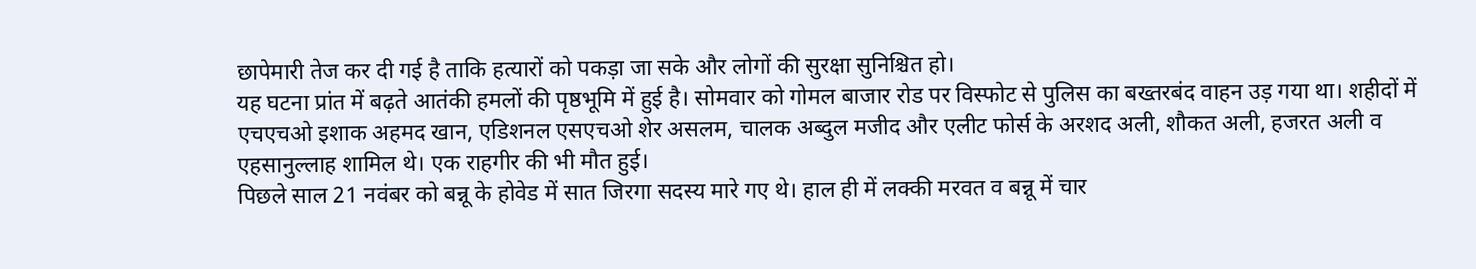छापेमारी तेज कर दी गई है ताकि हत्यारों को पकड़ा जा सके और लोगों की सुरक्षा सुनिश्चित हो।
यह घटना प्रांत में बढ़ते आतंकी हमलों की पृष्ठभूमि में हुई है। सोमवार को गोमल बाजार रोड पर विस्फोट से पुलिस का बख्तरबंद वाहन उड़ गया था। शहीदों में एचएचओ इशाक अहमद खान, एडिशनल एसएचओ शेर असलम, चालक अब्दुल मजीद और एलीट फोर्स के अरशद अली, शौकत अली, हजरत अली व एहसानुल्लाह शामिल थे। एक राहगीर की भी मौत हुई।
पिछले साल 21 नवंबर को बन्नू के होवेड में सात जिरगा सदस्य मारे गए थे। हाल ही में लक्की मरवत व बन्नू में चार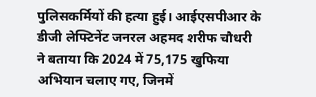पुलिसकर्मियों की हत्या हुई। आईएसपीआर के डीजी लेफ्टिनेंट जनरल अहमद शरीफ चौधरी ने बताया कि 2024 में 75,175 खुफिया अभियान चलाए गए, जिनमें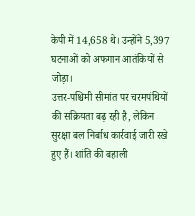केपी में 14,658 थे। उन्होंने 5,397 घटनाओं को अफगान आतंकियों से जोड़ा।
उत्तर-पश्चिमी सीमांत पर चरमपंथियों की सक्रियता बढ़ रही है, लेकिन सुरक्षा बल निर्बाध कार्रवाई जारी रखे हुए हैं। शांति की बहाली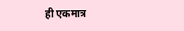ही एकमात्र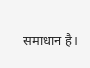समाधान है।